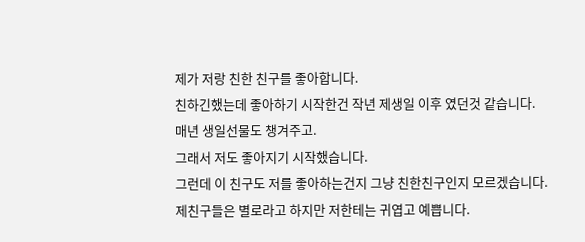제가 저랑 친한 친구를 좋아합니다.
친하긴했는데 좋아하기 시작한건 작년 제생일 이후 였던것 같습니다.
매년 생일선물도 챙겨주고.
그래서 저도 좋아지기 시작했습니다.
그런데 이 친구도 저를 좋아하는건지 그냥 친한친구인지 모르겠습니다.
제친구들은 별로라고 하지만 저한테는 귀엽고 예쁩니다.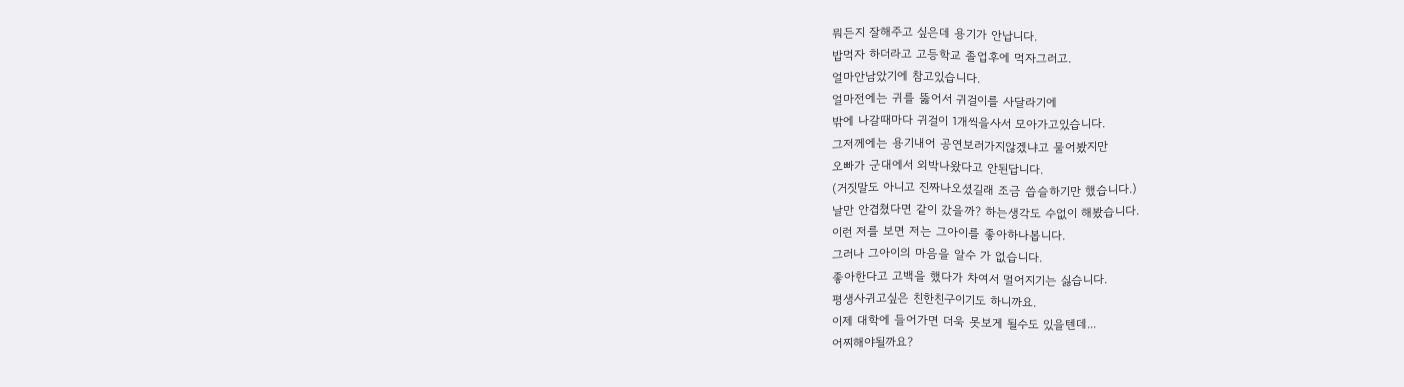뭐든지 잘해주고 싶은데 용기가 안납니다.
밥먹자 하더라고 고등학교 졸업후에 먹자그러고.
얼마안남았기에 참고있습니다.
얼마전에는 귀를 뚫어서 귀걸이를 사달라기에
밖에 나갈때마다 귀걸이 1개씩을사서 모아가고있습니다.
그저께에는 용기내어 공연보러가지않겠냐고 물어봤지만
오빠가 군대에서 외박나왔다고 안된답니다.
(거짓말도 아니고 진짜나오셨길래 조금 씁슬하기만 했습니다.)
날만 안겹쳤다면 같이 갔을까? 하는생각도 수없이 해봤습니다.
이런 저를 보면 저는 그아이를 좋아하나봅니다.
그러나 그아이의 마음을 알수 가 없습니다.
좋아한다고 고백을 했다가 차여서 멀어지기는 싫습니다.
평생사귀고싶은 친한친구이기도 하니까요.
이제 대학에 들어가면 더욱 못보게 될수도 있을텐데...
어찌해야될까요?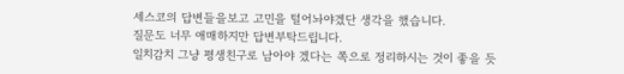세스코의 답변들을보고 고민을 털어놔야겠단 생각을 했습니다.
질문도 너무 애매하지만 답변부탁드립니다.
일치감치 그냥 평생친구로 남아야 겠다는 쪽으로 정리하시는 것이 좋을 듯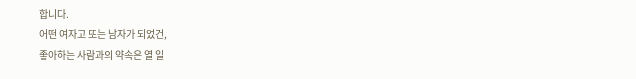합니다.
어떤 여자고 또는 남자가 되었건,
좋아하는 사람과의 약속은 열 일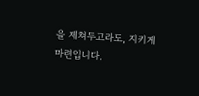을 제쳐두고라도, 지키게 마련입니다.